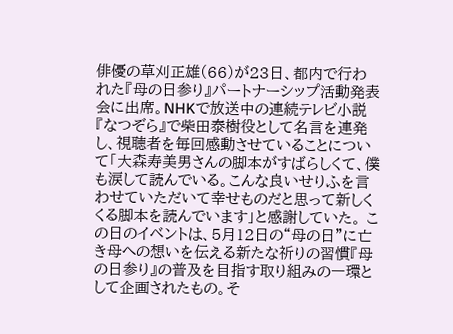俳優の草刈正雄(66)が23日、都内で行われた『母の日参り』パートナーシップ活動発表会に出席。NHKで放送中の連続テレビ小説『なつぞら』で柴田泰樹役として名言を連発し、視聴者を毎回感動させていることについて「大森寿美男さんの脚本がすばらしくて、僕も涙して読んでいる。こんな良いせりふを言わせていただいて幸せものだと思って新しくくる脚本を読んでいます」と感謝していた。 この日のイベントは、5月12日の“母の日”に亡き母への想いを伝える新たな祈りの習慣『母の日参り』の普及を目指す取り組みの一環として企画されたもの。そ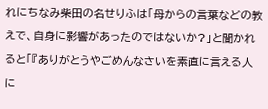れにちなみ柴田の名せりふは「母からの言葉などの教えで、自身に影響があったのではないか?」と聞かれると「『ありがとうやごめんなさいを素直に言える人に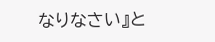なりなさい』と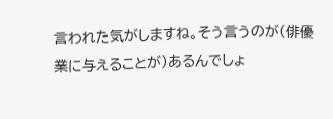言われた気がしますね。そう言うのが(俳優業に与えることが)あるんでしょ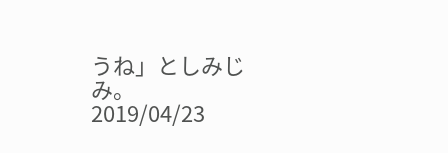うね」としみじみ。
2019/04/23